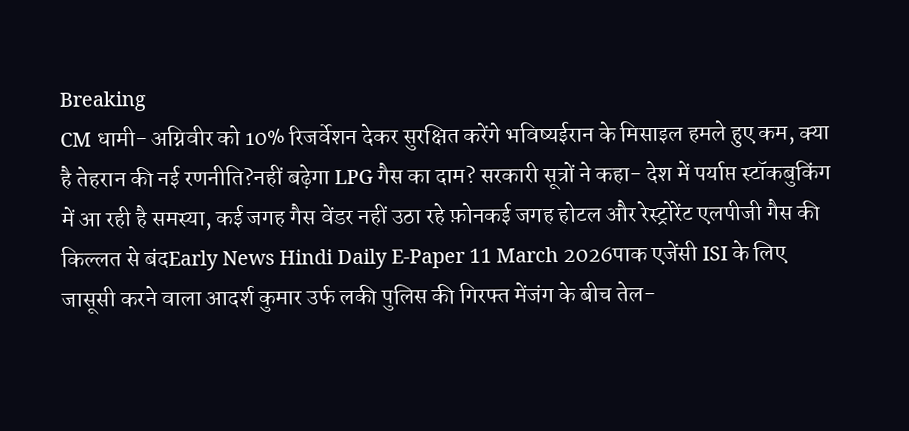Breaking
CM धामी- अग्निवीर को 10% रिजर्वेशन देकर सुरक्षित करेंगे भविष्यईरान के मिसाइल हमले हुए कम, क्या है तेहरान की नई रणनीति?नहीं बढ़ेगा LPG गैस का दाम? सरकारी सूत्रों ने कहा- देश में पर्याप्त स्टॉकबुकिंग में आ रही है समस्या, कई जगह गैस वेंडर नहीं उठा रहे फ़ोनकई जगह होटल और रेस्ट्रोरेंट एलपीजी गैस की किल्लत से बंदEarly News Hindi Daily E-Paper 11 March 2026पाक एजेंसी ISI के लिए जासूसी करने वाला आदर्श कुमार उर्फ लकी पुलिस की गिरफ्त मेंजंग के बीच तेल-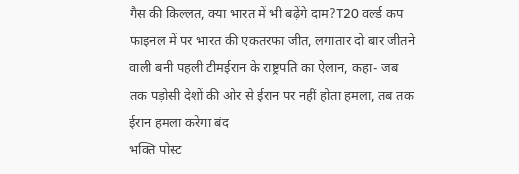गैस की किल्लत, क्‍या भारत में भी बढ़ेंगे दाम?T20 वर्ल्ड कप फाइनल में पर भारत की एकतरफा जीत, लगातार दो बार जीतने वाली बनी पहली टीमईरान के राष्ट्रपति का ऐलान, कहा- जब तक पड़ोसी देशों की ओर से ईरान पर नहीं होता हमला, तब तक ईरान हमला करेगा बंद
भक्ति पोस्ट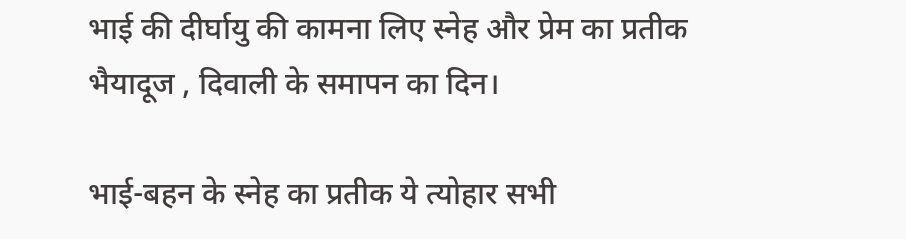भाई की दीर्घायु की कामना लिए स्नेह और प्रेम का प्रतीक भैयादूज , दिवाली के समापन का दिन।

भाई-बहन के स्नेह का प्रतीक ये त्योहार सभी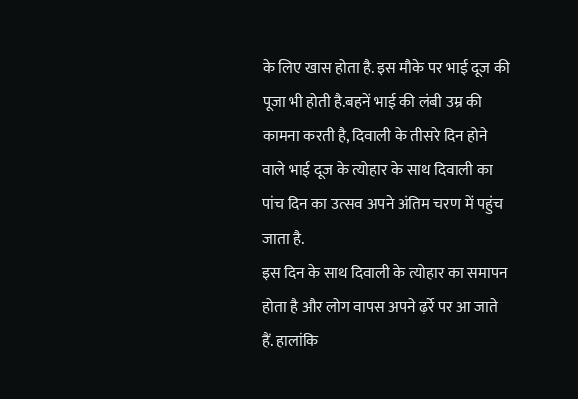के लिए खास होता है. इस मौके पर भाई दूज की पूजा भी होती है.बहनें भाई की लंबी उम्र की कामना करती है, दिवाली के तीसरे दिन होने वाले भाई दूज के त्योहार के साथ दिवाली का पांच दिन का उत्सव अपने अंतिम चरण में पहुंच जाता है.
इस दिन के साथ दिवाली के त्योहार का समापन होता है और लोग वापस अपने ढ़र्रे पर आ जाते हैं. हालांकि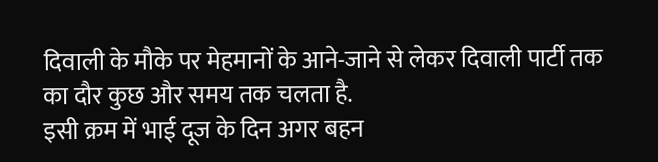दिवाली के मौके पर मेहमानों के आने-जाने से लेकर दिवाली पार्टी तक का दौर कुछ और समय तक चलता है.
इसी क्रम में भाई दूज के दिन अगर बहन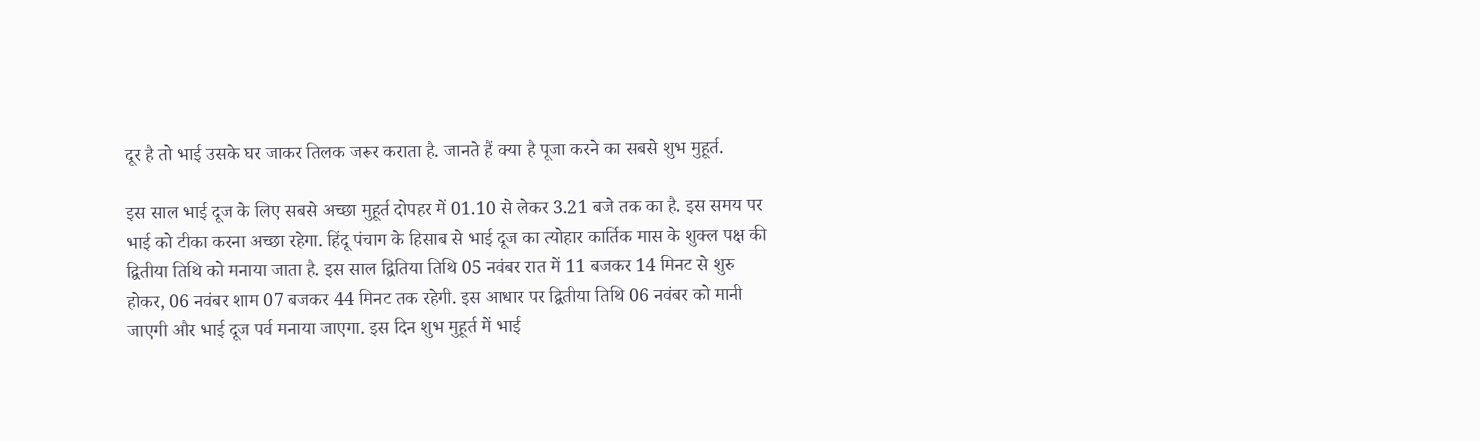दूर है तो भाई उसके घर जाकर तिलक जरूर कराता है. जानते हैं क्या है पूजा करने का सबसे शुभ मुहूर्त.

इस साल भाई दूज के लिए सबसे अच्छा मुहूर्त दोपहर में 01.10 से लेकर 3.21 बजे तक का है. इस समय पर भाई को टीका करना अच्छा रहेगा. हिंदू पंचाग के हिसाब से भाई दूज का त्योहार कार्तिक मास के शुक्ल पक्ष की द्वितीया तिथि को मनाया जाता है. इस साल द्वितिया तिथि 05 नवंबर रात में 11 बजकर 14 मिनट से शुरु होकर, 06 नवंबर शाम 07 बजकर 44 मिनट तक रहेगी. इस आधार पर द्वितीया तिथि 06 नवंबर को मानी जाएगी और भाई दूज पर्व मनाया जाएगा. इस दिन शुभ मुहूर्त में भाई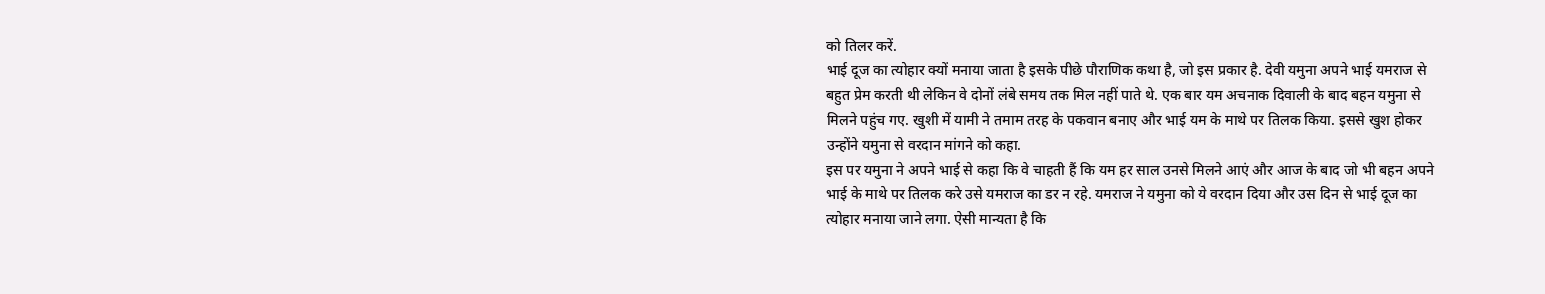को तिलर करें.
भाई दूज का त्योहार क्यों मनाया जाता है इसके पीछे पौराणिक कथा है, जो इस प्रकार है. देवी यमुना अपने भाई यमराज से बहुत प्रेम करती थी लेकिन वे दोनों लंबे समय तक मिल नहीं पाते थे. एक बार यम अचनाक दिवाली के बाद बहन यमुना से मिलने पहुंच गए. खुशी में यामी ने तमाम तरह के पकवान बनाए और भाई यम के माथे पर तिलक किया. इससे खुश होकर उन्होंने यमुना से वरदान मांगने को कहा.
इस पर यमुना ने अपने भाई से कहा कि वे चाहती हैं कि यम हर साल उनसे मिलने आएं और आज के बाद जो भी बहन अपने भाई के माथे पर तिलक करे उसे यमराज का डर न रहे. यमराज ने यमुना को ये वरदान दिया और उस दिन से भाई दूज का त्योहार मनाया जाने लगा. ऐसी मान्यता है कि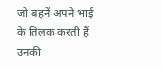जो बहनें अपने भाई के तिलक करती हैं उनकी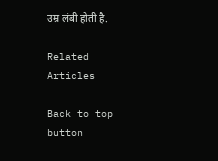उम्र लंबी होती है.

Related Articles

Back to top button